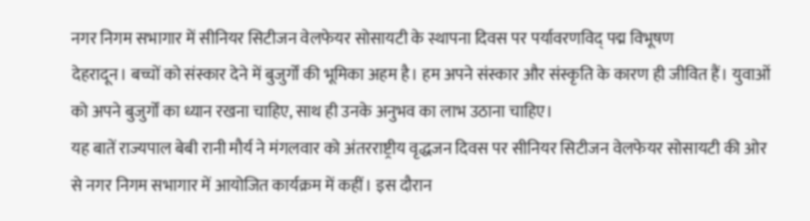नगर निगम सभागार में सीनियर सिटीजन वेलफेयर सोसायटी के स्थापना दिवस पर पर्यावरणविद् पद्म विभूषण
देहरादून। बच्चों को संस्कार देने में बुजुर्गों की भूमिका अहम है। हम अपने संस्कार और संस्कृति के कारण ही जीवित हैं। युवाओं को अपने बुजुर्गों का ध्यान रखना चाहिए, साथ ही उनके अनुभव का लाभ उठाना चाहिए।
यह बातें राज्यपाल बेबी रानी मौर्य ने मंगलवार को अंतरराष्ट्रीय वृद्धजन दिवस पर सीनियर सिटीजन वेलफेयर सोसायटी की ओर से नगर निगम सभागार में आयोजित कार्यक्रम में कहीं। इस दौरान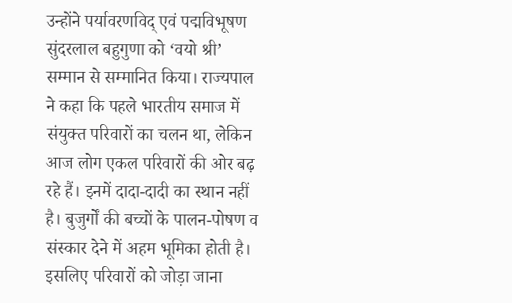उन्होंने पर्यावरणविद् एवं पद्मविभूषण सुंदरलाल बहुगुणा को ‘वयो श्री’ सम्मान से सम्मानित किया। राज्यपाल ने कहा कि पहले भारतीय समाज में संयुक्त परिवारों का चलन था, लेकिन आज लोग एकल परिवारों की ओर बढ़ रहे हैं। इनमें दादा-दादी का स्थान नहीं है। बुजुर्गों की बच्चों के पालन-पोषण व संस्कार देने में अहम भूमिका होती है। इसलिए परिवारों को जोड़ा जाना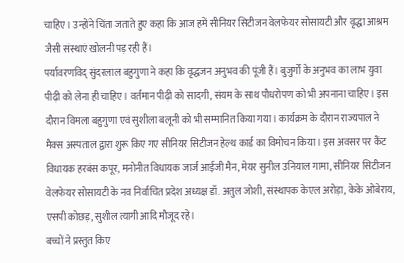चाहिए। उन्होंने चिंता जताते हुए कहा कि आज हमें सीनियर सिटीजन वेलफेयर सोसायटी और वृद्धा आश्रम जैसी संस्थाएं खोलनी पड़ रही हैं।
पर्यावरणविद् सुंदरलाल बहुगुणा ने कहा कि वृद्धजन अनुभव की पूंजी हैं। बुजुर्गों के अनुभव का लाभ युवा पीढ़ी को लेना ही चाहिए। वर्तमान पीढ़ी को सादगी, संयम के साथ पौधरोपण को भी अपनाना चाहिए। इस दौरान विमला बहुगुणा एवं सुशीला बलूनी को भी सम्मानित किया गया। कार्यक्रम के दौरान राज्यपाल ने मैक्स अस्पताल द्वारा शुरू किए गए सीनियर सिटीजन हेल्थ कार्ड का विमोचन किया। इस अवसर पर कैंट विधायक हरबंस कपूर, मनोनीत विधायक जार्ज आईजी मैन, मेयर सुनील उनियाल गामा, सीनियर सिटीजन वेलफेयर सोसायटी के नव निर्वाचित प्रदेश अध्यक्ष डॉ. अतुल जोशी, संस्थापक केएल अरोड़ा, केके ओबेराय, एसपी कोछड़, सुशील त्यागी आदि मौजूद रहे।
बच्चों ने प्रस्तुत किए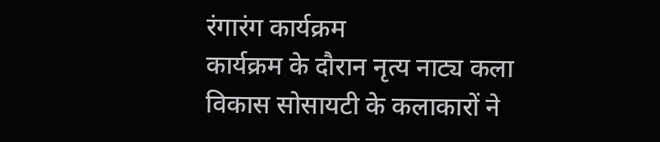रंगारंग कार्यक्रम
कार्यक्रम के दौरान नृत्य नाट्य कला विकास सोसायटी के कलाकारों ने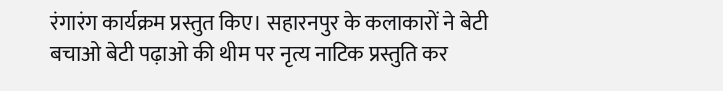रंगारंग कार्यक्रम प्रस्तुत किए। सहारनपुर के कलाकारों ने बेटी बचाओ बेटी पढ़ाओ की थीम पर नृत्य नाटिक प्रस्तुति कर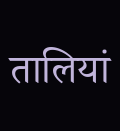तालियां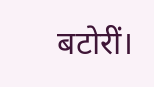बटोरीं।